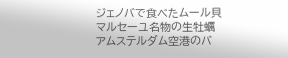ジェノバで食べたムール貝
マルセーユ名物の生牡蠣
アムステルダム空港のバ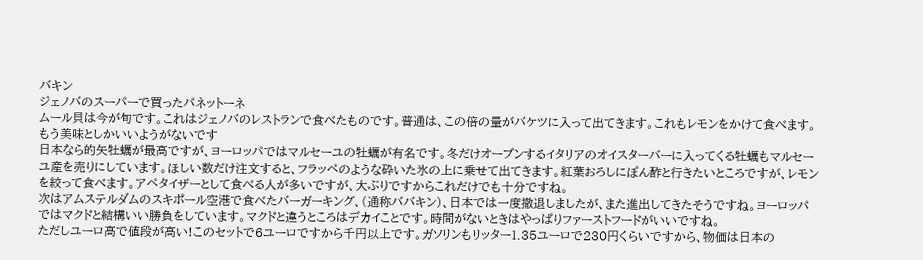バキン
ジェノバのスーパーで買ったパネットーネ
ムール貝は今が旬です。これはジェノバのレストランで食べたものです。普通は、この倍の量がバケツに入って出てきます。これもレモンをかけて食べます。もう美味としかいいようがないです
日本なら的矢牡蠣が最高ですが、ヨーロッパではマルセーユの牡蠣が有名です。冬だけオープンするイタリアのオイスターバーに入ってくる牡蠣もマルセーユ産を売りにしています。ほしい数だけ注文すると、フラッペのような砕いた氷の上に乗せて出てきます。紅葉おろしにぽん酢と行きたいところですが、レモンを絞って食べます。アペタイザーとして食べる人が多いですが、大ぶりですからこれだけでも十分ですね。
次はアムステルダムのスキポール空港で食べたバーガーキング、(通称ババキン)、日本では一度撤退しましたが、また進出してきたそうですね。ヨーロッパではマクドと結構いい勝負をしています。マクドと違うところはデカイことです。時間がないときはやっぱりファーストフードがいいですね。
ただしユーロ高で値段が高い!このセットで6ユーロですから千円以上です。ガソリンもリッター1.35ユーロで230円くらいですから、物価は日本の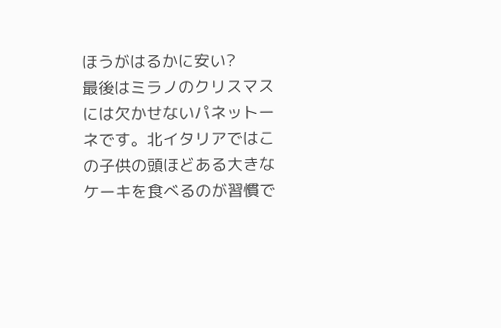ほうがはるかに安い?
最後はミラノのクリスマスには欠かせないパネットーネです。北イタリアではこの子供の頭ほどある大きなケーキを食べるのが習慣で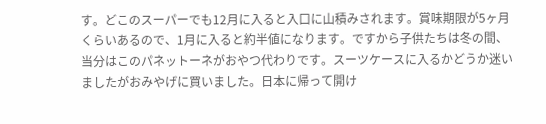す。どこのスーパーでも12月に入ると入口に山積みされます。賞味期限が5ヶ月くらいあるので、1月に入ると約半値になります。ですから子供たちは冬の間、当分はこのパネットーネがおやつ代わりです。スーツケースに入るかどうか迷いましたがおみやげに買いました。日本に帰って開け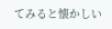てみると懐かしい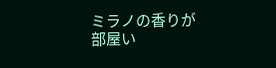ミラノの香りが部屋い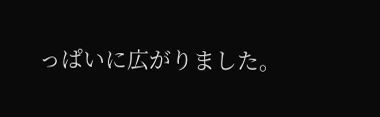っぱいに広がりました。